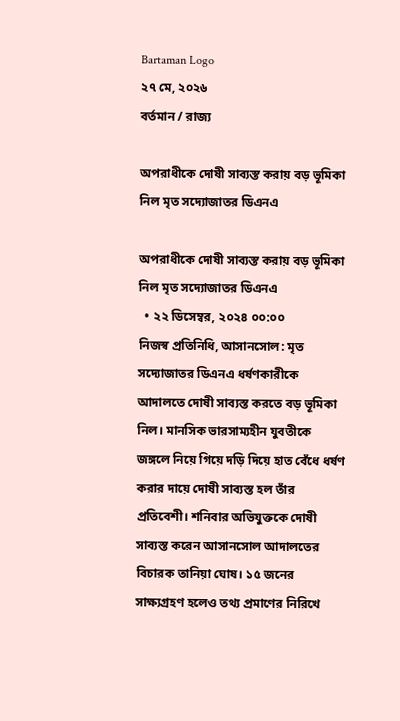Bartaman Logo
২৭ মে, ২০২৬
বর্তমান / রাজ্য

অপরাধীকে দোষী সাব্যস্ত করায় বড় ভূমিকা নিল মৃত সদ্যোজাতর ডিএনএ

অপরাধীকে দোষী সাব্যস্ত করায় বড় ভূমিকা নিল মৃত সদ্যোজাতর ডিএনএ
  • ২২ ডিসেম্বর, ২০২৪ ০০:০০
নিজস্ব প্রতিনিধি, আসানসোল: মৃত সদ্যোজাতর ডিএনএ ধর্ষণকারীকে আদালতে দোষী সাব্যস্ত করতে বড় ভূমিকা নিল। মানসিক ভারসাম্যহীন যুবতীকে জঙ্গলে নিয়ে গিয়ে দড়ি দিয়ে হাত বেঁধে ধর্ষণ করার দায়ে দোষী সাব্যস্ত হল তাঁর প্রতিবেশী। শনিবার অভিযুক্তকে দোষী সাব্যস্ত করেন আসানসোল আদালতের বিচারক তানিয়া ঘোষ। ১৫ জনের সাক্ষ্যগ্রহণ হলেও তথ্য প্রমাণের নিরিখে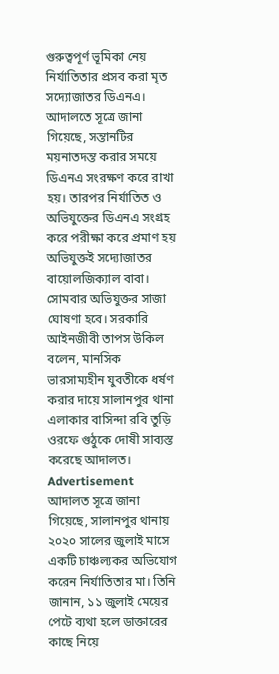গুরুত্বপূর্ণ ভূমিকা নেয় নির্যাতিতার প্রসব করা মৃত সদ্যোজাতর ডিএনএ। আদালতে সূত্রে জানা গিয়েছে, সন্তানটির ময়নাতদন্ত করার সময়ে ডিএনএ সংরক্ষণ করে রাখা হয়। তারপর নির্যাতিত ও অভিযুক্তের ডিএনএ সংগ্রহ করে পরীক্ষা করে প্রমাণ হয় অভিযুক্তই সদ্যোজাতর বায়োলজিক্যাল বাবা। সোমবার অভিযুক্তর সাজা ঘোষণা হবে। সরকারি আইনজীবী তাপস উকিল বলেন, মানসিক ভারসাম্যহীন যুবতীকে ধর্ষণ করার দায়ে সালানপুর থানা এলাকার বাসিন্দা রবি তুড়ি ওরফে গুঠুকে দোষী সাব্যস্ত করেছে আদালত।
Advertisement
আদালত সূত্রে জানা গিয়েছে, সালানপুর থানায় ২০২০ সালের জুলাই মাসে একটি চাঞ্চল্যকর অভিযোগ করেন নির্যাতিতার মা। তিনি জানান, ১১ জুলাই মেয়ের পেটে ব্যথা হলে ডাক্তারের কাছে নিয়ে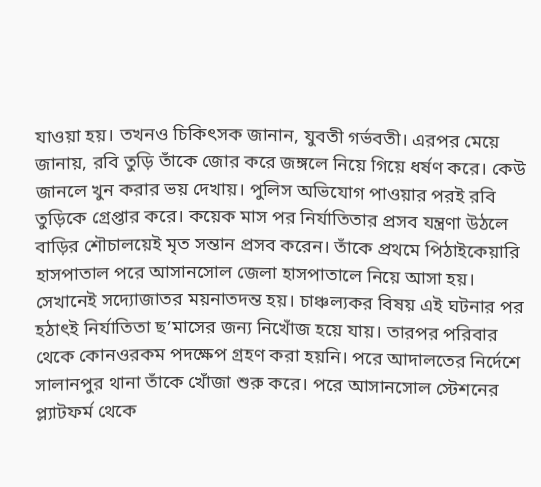যাওয়া হয়। তখনও চিকিৎসক জানান, যুবতী গর্ভবতী। এরপর মেয়ে জানায়, রবি তুড়ি তাঁকে জোর করে জঙ্গলে নিয়ে গিয়ে ধর্ষণ করে। কেউ জানলে খুন করার ভয় দেখায়। পুলিস অভিযোগ পাওয়ার পরই রবি তুড়িকে গ্রেপ্তার করে। কয়েক মাস পর নির্যাতিতার প্রসব যন্ত্রণা উঠলে বাড়ির শৌচালয়েই মৃত সন্তান প্রসব করেন। তাঁকে প্রথমে পিঠাইকেয়ারি হাসপাতাল পরে আসানসোল জেলা হাসপাতালে নিয়ে আসা হয়। সেখানেই সদ্যোজাতর ময়নাতদন্ত হয়। চাঞ্চল্যকর বিষয় এই ঘটনার পর হঠাৎই নির্যাতিতা ছ’মাসের জন্য নিখোঁজ হয়ে যায়। তারপর পরিবার থেকে কোনওরকম পদক্ষেপ গ্রহণ করা হয়নি। পরে আদালতের নির্দেশে সালানপুর থানা তাঁকে খোঁজা শুরু করে। পরে আসানসোল স্টেশনের প্ল্যাটফর্ম থেকে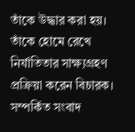তাঁকে উদ্ধার করা হয়। তাঁকে হোমে রেখে নির্যাতিতার সাক্ষ্যগ্রহণ প্রক্রিয়া করেন বিচারক।
সম্পর্কিত সংবাদ